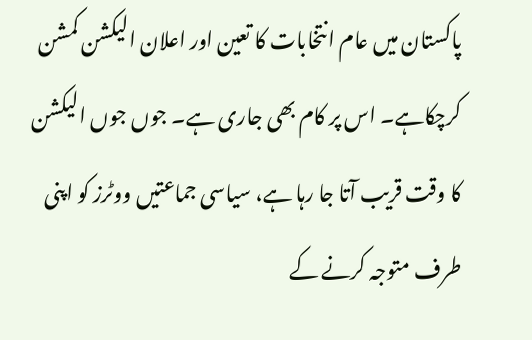پاکستان میں عام انتخابات کا تعین اور اعلان الیکشن کمشن کرچکاہے۔ اس پر کام بھی جاری ہے۔ جوں جوں الیکشن کا وقت قریب آتا جا رہا ہے، سیاسی جماعتیں ووٹرز کو اپنی طرف متوجہ کرنے کے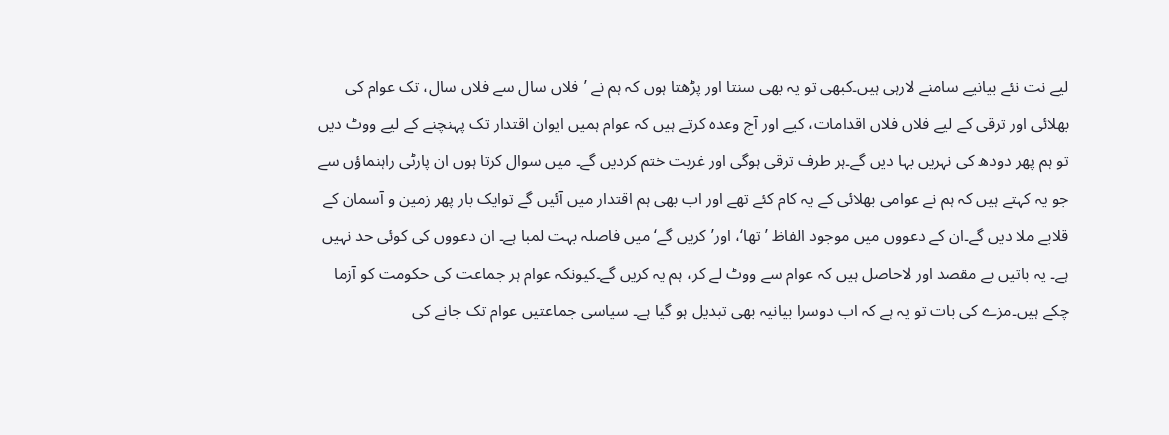لیے نت نئے بیانیے سامنے لارہی ہیں۔کبھی تو یہ بھی سنتا اور پڑھتا ہوں کہ ہم نے ’فلاں سال سے فلاں سال، تک عوام کی بھلائی اور ترقی کے لیے فلاں فلاں اقدامات، کیے اور آج وعدہ کرتے ہیں کہ عوام ہمیں ایوان اقتدار تک پہنچنے کے لیے ووٹ دیں تو ہم پھر دودھ کی نہریں بہا دیں گے۔ہر طرف ترقی ہوگی اور غربت ختم کردیں گے۔ میں سوال کرتا ہوں ان پارٹی راہنماؤں سے جو یہ کہتے ہیں کہ ہم نے عوامی بھلائی کے یہ کام کئے تھے اور اب بھی ہم اقتدار میں آئیں گے توایک بار پھر زمین و آسمان کے قلابے ملا دیں گے۔ان کے دعووں میں موجود الفاظ ’تھا‘، اور’کریں گے‘ میں فاصلہ بہت لمبا ہے۔ ان دعووں کی کوئی حد نہیں ہے۔ یہ باتیں بے مقصد اور لاحاصل ہیں کہ عوام سے ووٹ لے کر، ہم یہ کریں گے۔کیونکہ عوام ہر جماعت کی حکومت کو آزما چکے ہیں۔مزے کی بات تو یہ ہے کہ اب دوسرا بیانیہ بھی تبدیل ہو گیا ہے۔ سیاسی جماعتیں عوام تک جانے کی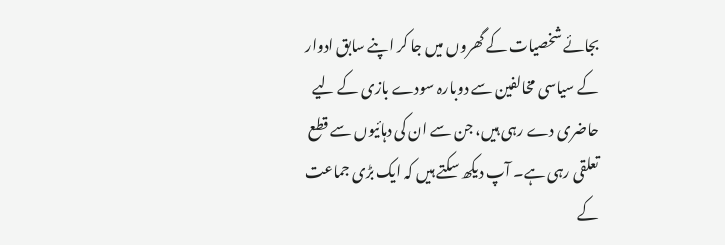بجائے شخصیات کے گھروں میں جا کر اپنے سابق ادوار کے سیاسی مخالفین سے دوبارہ سودے بازی کے لیے حاضری دے رہی ہیں، جن سے ان کی دہائیوں سے قطع تعلقی رہی ہے۔ آپ دیکھ سکتے ہیں کہ ایک بڑی جماعت کے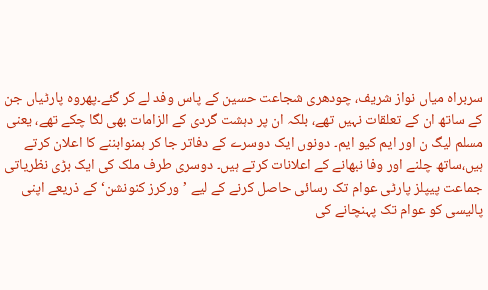سربراہ میاں نواز شریف، چودھری شجاعت حسین کے پاس وفد لے کر گئے۔پھروہ پارٹیاں جن کے ساتھ ان کے تعلقات نہیں تھے، بلکہ ان پر دہشت گردی کے الزامات بھی لگا چکے تھے، یعنی مسلم لیگ ن اور ایم کیو ایم۔ دونوں ایک دوسرے کے دفاتر جا کر ہمنوابننے کا اعلان کرتے ہیں،ساتھ چلنے اور وفا نبھانے کے اعلانات کرتے ہیں۔ دوسری طرف ملک کی ایک بڑی نظریاتی جماعت پیپلز پارٹی عوام تک رسائی حاصل کرنے کے لیے ’ورکرز کنونشن‘ کے ذریعے اپنی پالیسی کو عوام تک پہنچانے کی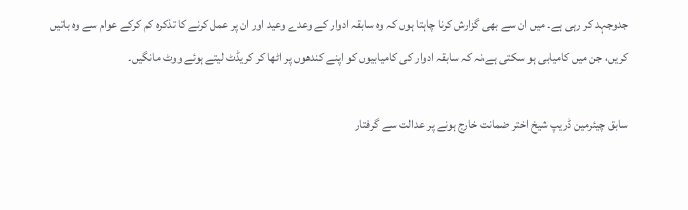جدوجہد کر رہی ہے۔ میں ان سے بھی گزارش کرنا چاہتا ہوں کہ وہ سابقہ ادوار کے وعدے وعید اور ان پر عمل کرنے کا تذکرہ کم کرکے عوام سے وہ باتیں کریں، جن میں کامیابی ہو سکتی ہے،نہ کہ سابقہ ادوار کی کامیابیوں کو اپنے کندھوں پر اٹھا کر کریڈٹ لیتے ہوئے ووٹ مانگیں۔

سابق چیئرمین ڈریپ شیخ اختر ضمانت خارج ہونے پر عدالت سے گرفتار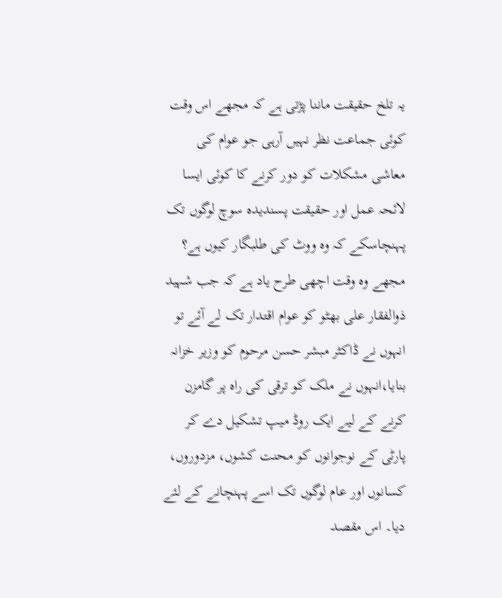یہ تلخ حقیقت ماننا پڑتی ہے کہ مجھے اس وقت کوئی جماعت نظر نہیں آرہی جو عوام کی معاشی مشکلات کو دور کرنے کا کوئی ایسا لائحہ عمل اور حقیقت پسندیدہ سوچ لوگوں تک پہنچاسکے کہ وہ ووٹ کی طلبگار کیوں ہے؟ مجھے وہ وقت اچھی طرح یاد ہے کہ جب شہید ذوالفقار علی بھٹو کو عوام اقتدار تک لے آئے تو انہوں نے ڈاکٹر مبشر حسن مرحوم کو وزیر خزانہ بنایا،انہوں نے ملک کو ترقی کی راہ پر گامزن کرنے کے لیے ایک روڈ میپ تشکیل دے کر پارٹی کے نوجوانوں کو محنت کشوں، مزدوروں، کسانوں اور عام لوگوں تک اسے پہنچانے کے لئے دیا۔ اس مقصد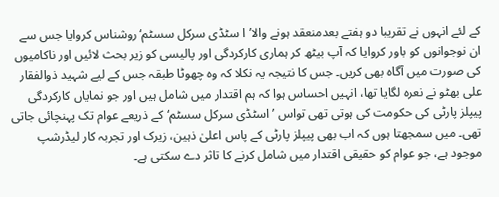کے لئے انہوں نے تقریبا دو ہفتے بعدمنعقد ہونے والا’ا سٹڈی سرکل سسٹم‘روشناس کروایا جس سے ان نوجوانوں کو باور کروایا کہ آپ بیٹھ کر ہماری کارکردگی اور پالیسی کو زیر بحث لائیں اور ناکامیوں کی صورت میں آگاہ بھی کریں۔ جس کا نتیجہ یہ نکلا کہ وہ چھوٹا طبقہ جس کے لیے شہید ذوالفقار علی بھٹو نے نعرہ لگایا تھا، انہیں احساس ہوا کہ ہم اقتدار میں شامل ہیں اور جو نمایاں کارکردگی پیپلز پارٹی کی حکومت کی ہوتی تھی تواس ’اسٹڈی سرکل سسٹم‘کے ذریعے عوام تک پہنچائی جاتی تھی۔ میں سمجھتا ہوں کہ اب بھی پیپلز پارٹی کے پاس اعلیٰ ذہین، زیرک اور تجربہ کار لیڈرشپ موجود ہے، جو عوام کو حقیقی اقتدار میں شامل کرنے کا تاثر دے سکتی ہے۔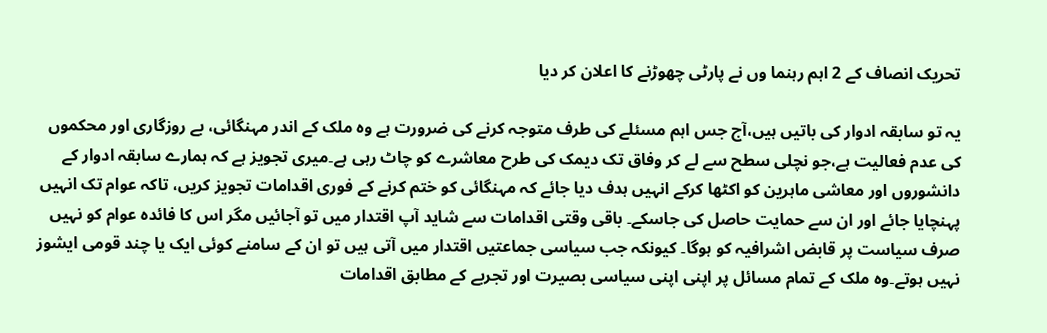تحریک انصاف کے 2 اہم رہنما وں نے پارٹی چھوڑنے کا اعلان کر دیا

یہ تو سابقہ ادوار کی باتیں ہیں،آج جس اہم مسئلے کی طرف متوجہ کرنے کی ضرورت ہے وہ ملک کے اندر مہنگائی، بے روزگاری اور محکموں کی عدم فعالیت ہے،جو نچلی سطح سے لے کر وفاق تک دیمک کی طرح معاشرے کو چاٹ رہی ہے۔میری تجویز ہے کہ ہمارے سابقہ ادوار کے دانشوروں اور معاشی ماہرین کو اکٹھا کرکے انہیں ہدف دیا جائے کہ مہنگائی کو ختم کرنے کے فوری اقدامات تجویز کریں، تاکہ عوام تک انہیں پہنچایا جائے اور ان سے حمایت حاصل کی جاسکے۔ باقی وقتی اقدامات سے شاید آپ اقتدار میں تو آجائیں مگر اس کا فائدہ عوام کو نہیں صرف سیاست پر قابض اشرافیہ کو ہوگا۔ کیونکہ جب سیاسی جماعتیں اقتدار میں آتی ہیں تو ان کے سامنے کوئی ایک یا چند قومی ایشوز نہیں ہوتے۔وہ ملک کے تمام مسائل پر اپنی اپنی سیاسی بصیرت اور تجربے کے مطابق اقدامات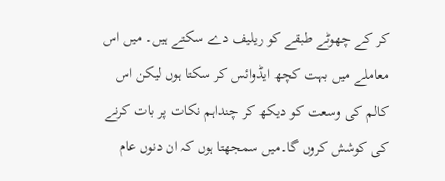کر کے چھوٹے طبقے کو ریلیف دے سکتے ہیں۔ میں اس معاملے میں بہت کچھ ایڈوائس کر سکتا ہوں لیکن اس کالم کی وسعت کو دیکھ کر چنداہم نکات پر بات کرنے کی کوشش کروں گا۔میں سمجھتا ہوں کہ ان دنوں عام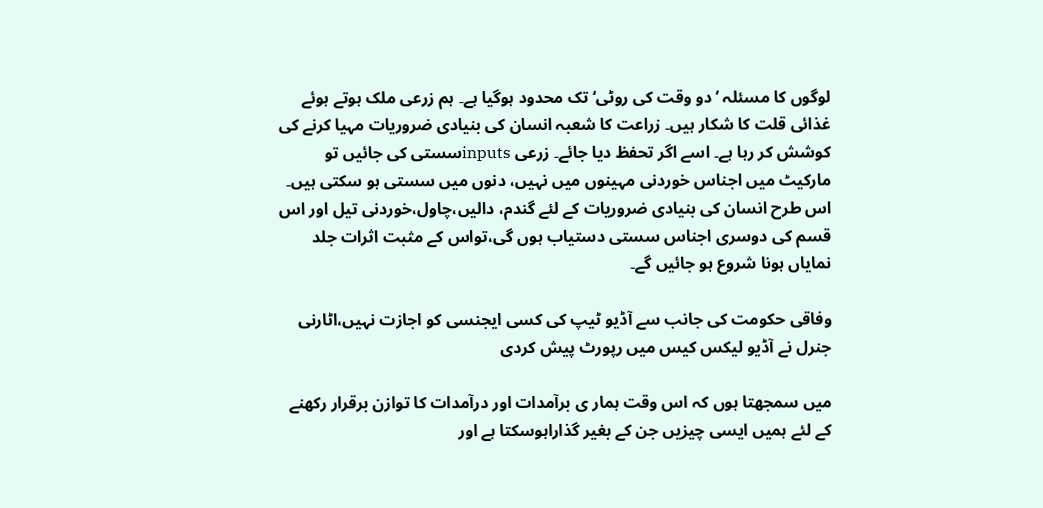لوگوں کا مسئلہ ’دو وقت کی روٹی‘ تک محدود ہوگیا ہے۔ ہم زرعی ملک ہوتے ہوئے غذائی قلت کا شکار ہیں۔ زراعت کا شعبہ انسان کی بنیادی ضروریات مہیا کرنے کی کوشش کر رہا ہے۔ اسے اگر تحفظ دیا جائے۔ زرعی inputsسستی کی جائیں تو مارکیٹ میں اجناس خوردنی مہینوں میں نہیں، دنوں میں سستی ہو سکتی ہیں۔ اس طرح انسان کی بنیادی ضروریات کے لئے گندم، دالیں،چاول،خوردنی تیل اور اس قسم کی دوسری اجناس سستی دستیاب ہوں گی،تواس کے مثبت اثرات جلد نمایاں ہونا شروع ہو جائیں گے۔

وفاقی حکومت کی جانب سے آڈیو ٹیپ کی کسی ایجنسی کو اجازت نہیں،اٹارنی جنرل نے آڈیو لیکس کیس میں رپورٹ پیش کردی

میں سمجھتا ہوں کہ اس وقت ہمار ی برآمدات اور درآمدات کا توازن برقرار رکھنے کے لئے ہمیں ایسی چیزیں جن کے بغیر گذاراہوسکتا ہے اور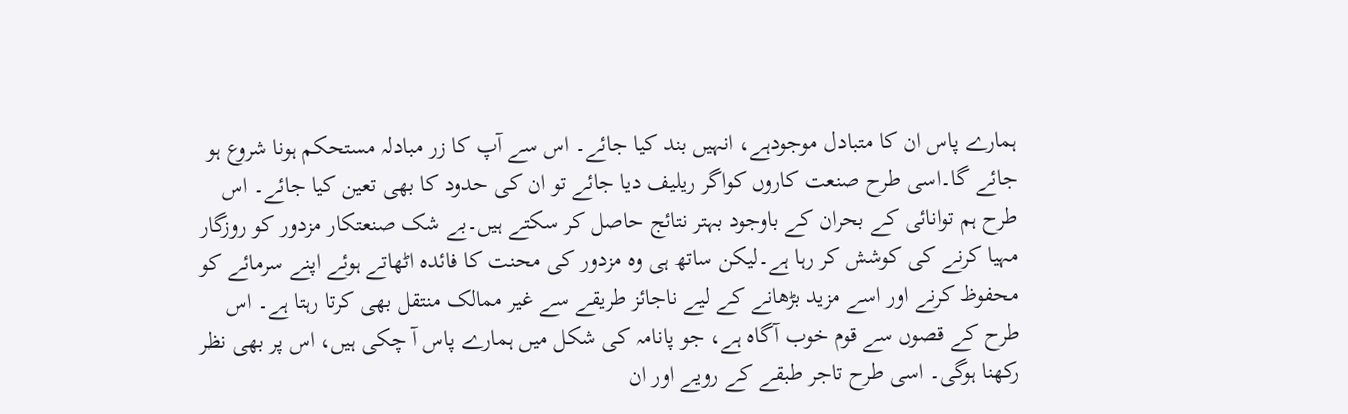ہمارے پاس ان کا متبادل موجودہے، انہیں بند کیا جائے۔ اس سے آپ کا زر مبادلہ مستحکم ہونا شروع ہو جائے گا۔اسی طرح صنعت کاروں کواگر ریلیف دیا جائے تو ان کی حدود کا بھی تعین کیا جائے۔ اس طرح ہم توانائی کے بحران کے باوجود بہتر نتائج حاصل کر سکتے ہیں۔بے شک صنعتکار مزدور کو روزگار مہیا کرنے کی کوشش کر رہا ہے۔لیکن ساتھ ہی وہ مزدور کی محنت کا فائدہ اٹھاتے ہوئے اپنے سرمائے کو محفوظ کرنے اور اسے مزید بڑھانے کے لیے ناجائز طریقے سے غیر ممالک منتقل بھی کرتا رہتا ہے۔ اس طرح کے قصوں سے قوم خوب آگاہ ہے، جو پانامہ کی شکل میں ہمارے پاس آ چکی ہیں، اس پر بھی نظر رکھنا ہوگی۔ اسی طرح تاجر طبقے کے رویے اور ان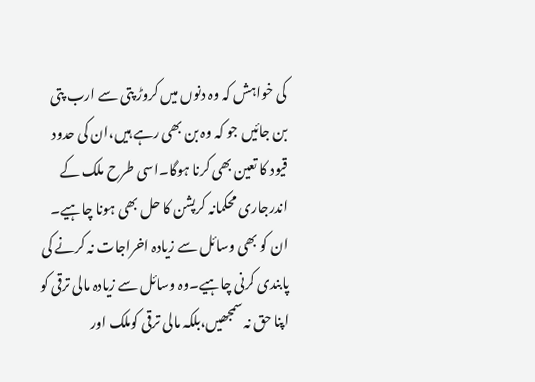کی خواہش کہ وہ دنوں میں کروڑ پتی سے ارب پتی بن جائیں جو کہ وہ بن بھی رہے ہیں،ان کی حدود قیود کا تعین بھی کرنا ہوگا۔اسی طرح ملک کے اندرجاری محکمانہ کرپشن کا حل بھی ہونا چاہیے۔ ان کو بھی وسائل سے زیادہ اخراجات نہ کرنے کی پابندی کرنی چاہیے۔وہ وسائل سے زیادہ مالی ترقی کو اپنا حق نہ سمجھیں،بلکہ مالی ترقی کوملک اور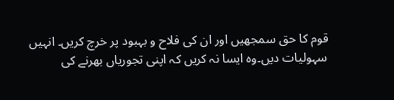قوم کا حق سمجھیں اور ان کی فلاح و بہبود پر خرچ کریں۔ انہیں سہولیات دیں۔وہ ایسا نہ کریں کہ اپنی تجوریاں بھرنے کی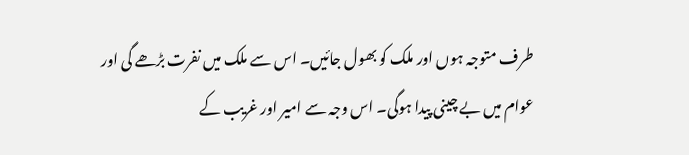طرف متوجہ ہوں اور ملک کو بھول جائیں۔ اس سے ملک میں نفرت بڑھے گی اور عوام میں بے چینی پیدا ہوگی۔ اس وجہ سے امیر اور غریب کے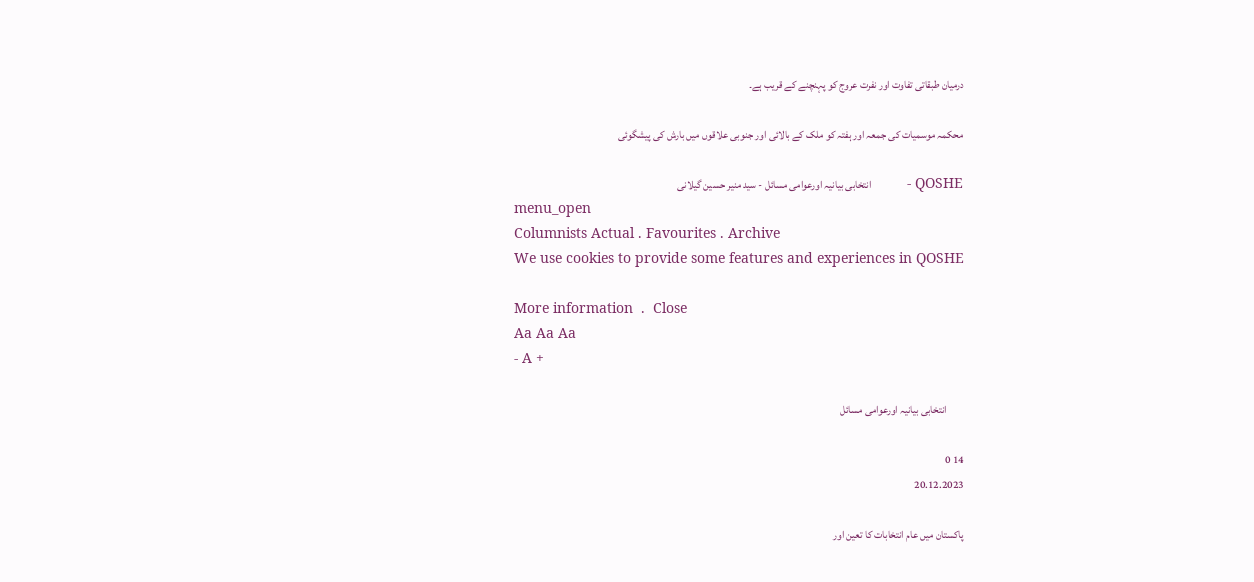درمیان طبقاتی تفاوت اور نفرت عروج کو پہنچنے کے قریب ہے۔

محکمہ موسمیات کی جمعہ اور ہفتہ کو ملک کے بالائی اور جنوبی علاقوں میں بارش کی پیشگوئی

QOSHE -         انتخابی بیانیہ اورعوامی مسائل - سید منیر حسین گیلانی
menu_open
Columnists Actual . Favourites . Archive
We use cookies to provide some features and experiences in QOSHE

More information  .  Close
Aa Aa Aa
- A +

        انتخابی بیانیہ اورعوامی مسائل

14 0
20.12.2023

پاکستان میں عام انتخابات کا تعین اور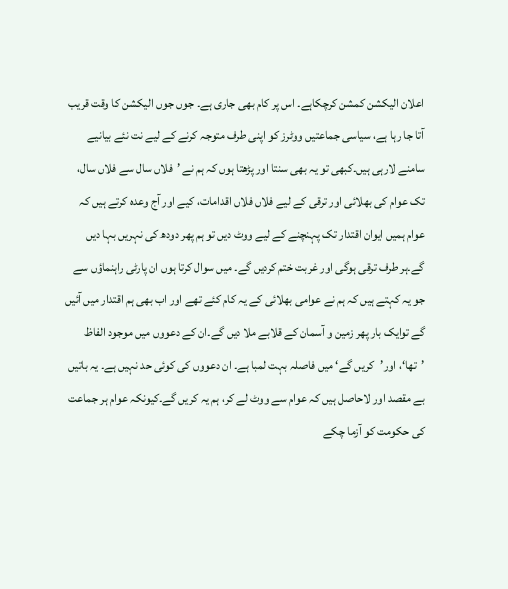اعلان الیکشن کمشن کرچکاہے۔ اس پر کام بھی جاری ہے۔ جوں جوں الیکشن کا وقت قریب آتا جا رہا ہے، سیاسی جماعتیں ووٹرز کو اپنی طرف متوجہ کرنے کے لیے نت نئے بیانیے سامنے لارہی ہیں۔کبھی تو یہ بھی سنتا اور پڑھتا ہوں کہ ہم نے ’فلاں سال سے فلاں سال، تک عوام کی بھلائی اور ترقی کے لیے فلاں فلاں اقدامات، کیے اور آج وعدہ کرتے ہیں کہ عوام ہمیں ایوان اقتدار تک پہنچنے کے لیے ووٹ دیں تو ہم پھر دودھ کی نہریں بہا دیں گے۔ہر طرف ترقی ہوگی اور غربت ختم کردیں گے۔ میں سوال کرتا ہوں ان پارٹی راہنماؤں سے جو یہ کہتے ہیں کہ ہم نے عوامی بھلائی کے یہ کام کئے تھے اور اب بھی ہم اقتدار میں آئیں گے توایک بار پھر زمین و آسمان کے قلابے ملا دیں گے۔ان کے دعووں میں موجود الفاظ ’تھا‘، اور’کریں گے‘ میں فاصلہ بہت لمبا ہے۔ ان دعووں کی کوئی حد نہیں ہے۔ یہ باتیں بے مقصد اور لاحاصل ہیں کہ عوام سے ووٹ لے کر، ہم یہ کریں گے۔کیونکہ عوام ہر جماعت کی حکومت کو آزما چکے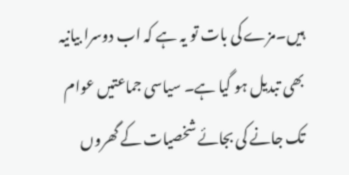ہیں۔مزے کی بات تو یہ ہے کہ اب دوسرا بیانیہ بھی تبدیل ہو گیا ہے۔ سیاسی جماعتیں عوام تک جانے کی بجائے شخصیات کے گھروں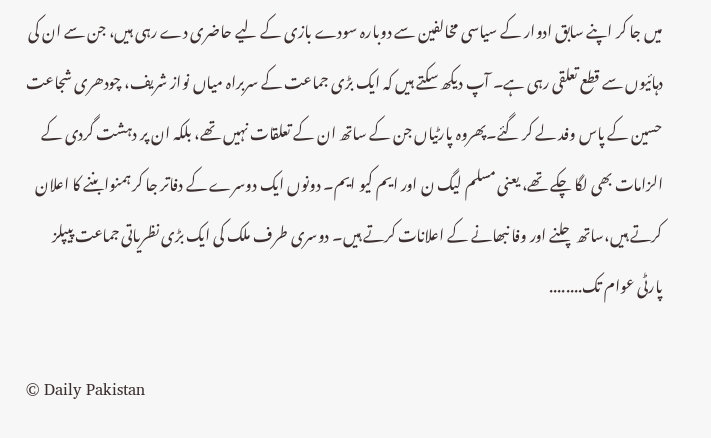میں جا کر اپنے سابق ادوار کے سیاسی مخالفین سے دوبارہ سودے بازی کے لیے حاضری دے رہی ہیں، جن سے ان کی دہائیوں سے قطع تعلقی رہی ہے۔ آپ دیکھ سکتے ہیں کہ ایک بڑی جماعت کے سربراہ میاں نواز شریف، چودھری شجاعت حسین کے پاس وفد لے کر گئے۔پھروہ پارٹیاں جن کے ساتھ ان کے تعلقات نہیں تھے، بلکہ ان پر دہشت گردی کے الزامات بھی لگا چکے تھے، یعنی مسلم لیگ ن اور ایم کیو ایم۔ دونوں ایک دوسرے کے دفاتر جا کر ہمنوابننے کا اعلان کرتے ہیں،ساتھ چلنے اور وفا نبھانے کے اعلانات کرتے ہیں۔ دوسری طرف ملک کی ایک بڑی نظریاتی جماعت پیپلز پارٹی عوام تک........

© Daily Pakistan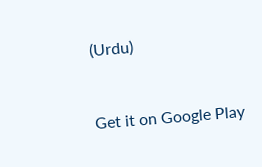(Urdu)


Get it on Google Play